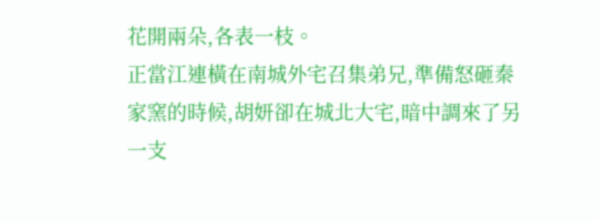花開兩朵,各表一枝。
正當江連橫在南城外宅召集弟兄,準備怒砸秦家窯的時候,胡妍卻在城北大宅,暗中調來了另一支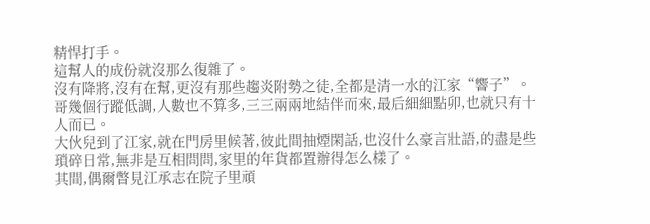精悍打手。
這幫人的成份就沒那么復雜了。
沒有降將,沒有在幫,更沒有那些趨炎附勢之徒,全都是清一水的江家“響子”。
哥幾個行蹤低調,人數也不算多,三三兩兩地結伴而來,最后細細點卯,也就只有十人而已。
大伙兒到了江家,就在門房里候著,彼此間抽煙閑話,也沒什么豪言壯語,的盡是些瑣碎日常,無非是互相問問,家里的年貨都置辦得怎么樣了。
其間,偶爾瞥見江承志在院子里頑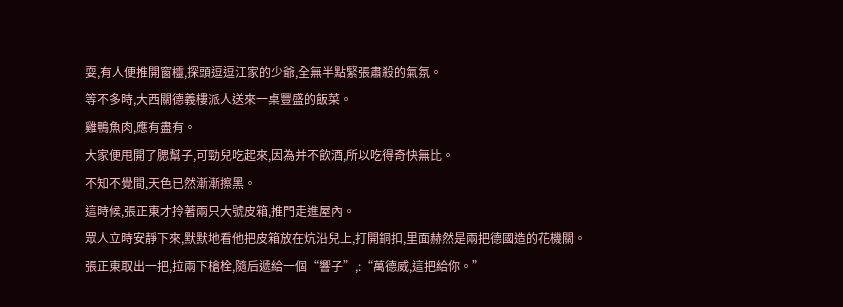耍,有人便推開窗欞,探頭逗逗江家的少爺,全無半點緊張肅殺的氣氛。
等不多時,大西關德義樓派人送來一桌豐盛的飯菜。
雞鴨魚肉,應有盡有。
大家便甩開了腮幫子,可勁兒吃起來,因為并不飲酒,所以吃得奇快無比。
不知不覺間,天色已然漸漸擦黑。
這時候,張正東才拎著兩只大號皮箱,推門走進屋內。
眾人立時安靜下來,默默地看他把皮箱放在炕沿兒上,打開銅扣,里面赫然是兩把德國造的花機關。
張正東取出一把,拉兩下槍栓,隨后遞給一個“響子”,:“萬德威,這把給你。”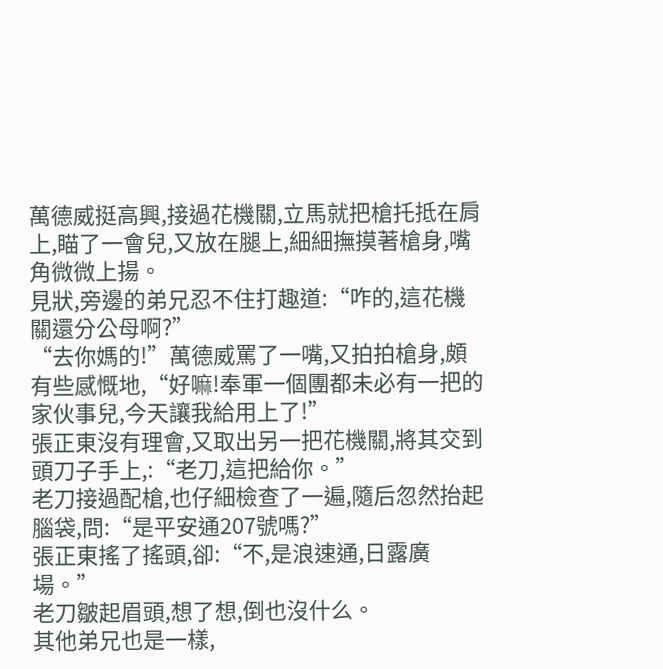萬德威挺高興,接過花機關,立馬就把槍托抵在肩上,瞄了一會兒,又放在腿上,細細撫摸著槍身,嘴角微微上揚。
見狀,旁邊的弟兄忍不住打趣道:“咋的,這花機關還分公母啊?”
“去你媽的!”萬德威罵了一嘴,又拍拍槍身,頗有些感慨地,“好嘛!奉軍一個團都未必有一把的家伙事兒,今天讓我給用上了!”
張正東沒有理會,又取出另一把花機關,將其交到頭刀子手上,:“老刀,這把給你。”
老刀接過配槍,也仔細檢查了一遍,隨后忽然抬起腦袋,問:“是平安通207號嗎?”
張正東搖了搖頭,卻:“不,是浪速通,日露廣場。”
老刀皺起眉頭,想了想,倒也沒什么。
其他弟兄也是一樣,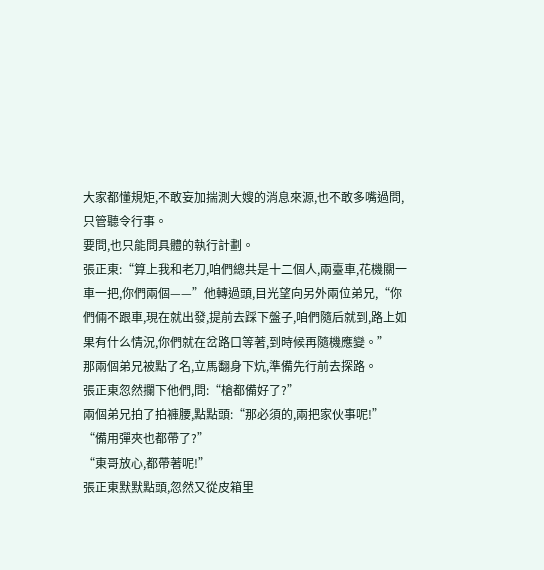大家都懂規矩,不敢妄加揣測大嫂的消息來源,也不敢多嘴過問,只管聽令行事。
要問,也只能問具體的執行計劃。
張正東:“算上我和老刀,咱們總共是十二個人,兩臺車,花機關一車一把,你們兩個——”他轉過頭,目光望向另外兩位弟兄,“你們倆不跟車,現在就出發,提前去踩下盤子,咱們隨后就到,路上如果有什么情況,你們就在岔路口等著,到時候再隨機應變。”
那兩個弟兄被點了名,立馬翻身下炕,準備先行前去探路。
張正東忽然攔下他們,問:“槍都備好了?”
兩個弟兄拍了拍褲腰,點點頭:“那必須的,兩把家伙事呢!”
“備用彈夾也都帶了?”
“東哥放心,都帶著呢!”
張正東默默點頭,忽然又從皮箱里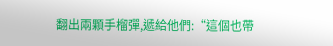翻出兩顆手榴彈,遞給他們:“這個也帶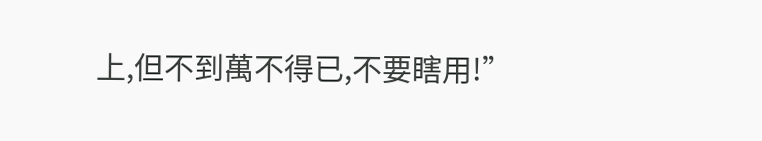上,但不到萬不得已,不要瞎用!”